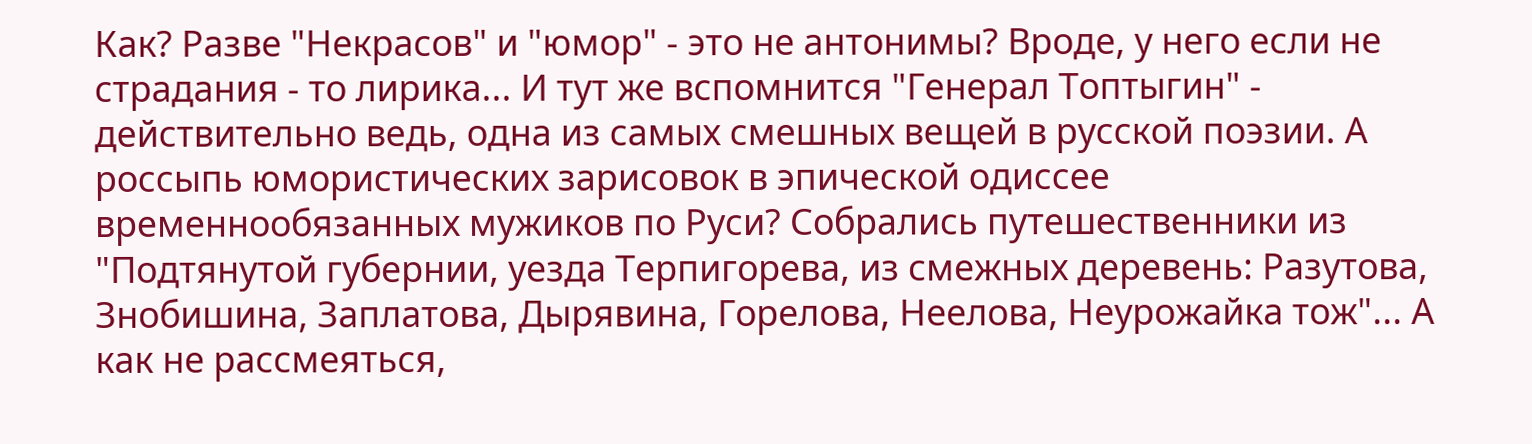Как? Разве "Некрасов" и "юмор" - это не антонимы? Вроде, у него если не страдания - то лирика... И тут же вспомнится "Генерал Топтыгин" - действительно ведь, одна из самых смешных вещей в русской поэзии. А россыпь юмористических зарисовок в эпической одиссее временнообязанных мужиков по Руси? Собрались путешественники из "Подтянутой губернии, уезда Терпигорева, из смежных деревень: Разутова, Знобишина, Заплатова, Дырявина, Горелова, Неелова, Неурожайка тож"... А как не рассмеяться,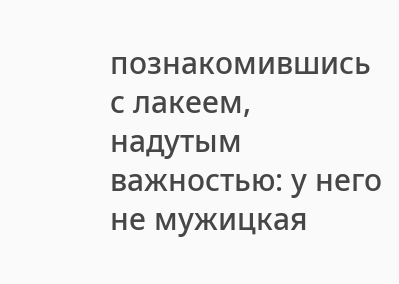познакомившись с лакеем, надутым важностью: у него не мужицкая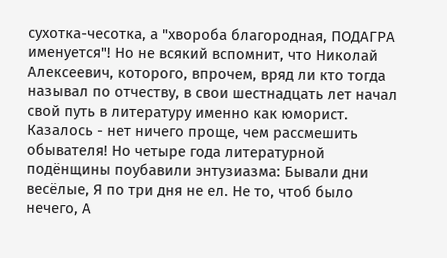сухотка-чесотка, а "хвороба благородная, ПОДАГРА именуется"! Но не всякий вспомнит, что Николай Алексеевич, которого, впрочем, вряд ли кто тогда называл по отчеству, в свои шестнадцать лет начал свой путь в литературу именно как юморист. Казалось - нет ничего проще, чем рассмешить обывателя! Но четыре года литературной подёнщины поубавили энтузиазма: Бывали дни весёлые, Я по три дня не ел. Не то, чтоб было нечего, А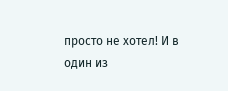просто не хотел! И в один из